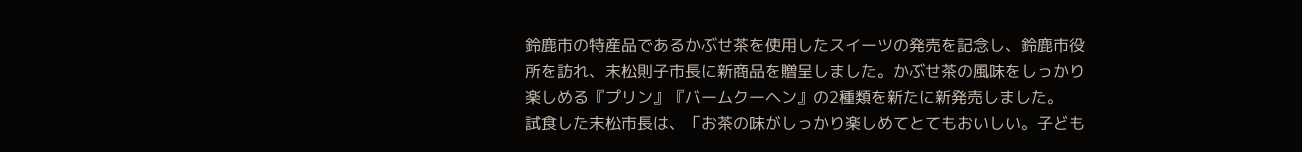鈴鹿市の特産品であるかぶせ茶を使用したスイーツの発売を記念し、鈴鹿市役所を訪れ、末松則子市長に新商品を贈呈しました。かぶせ茶の風味をしっかり楽しめる『プリン』『バームクーヘン』の2種類を新たに新発売しました。
試食した末松市長は、「お茶の味がしっかり楽しめてとてもおいしい。子ども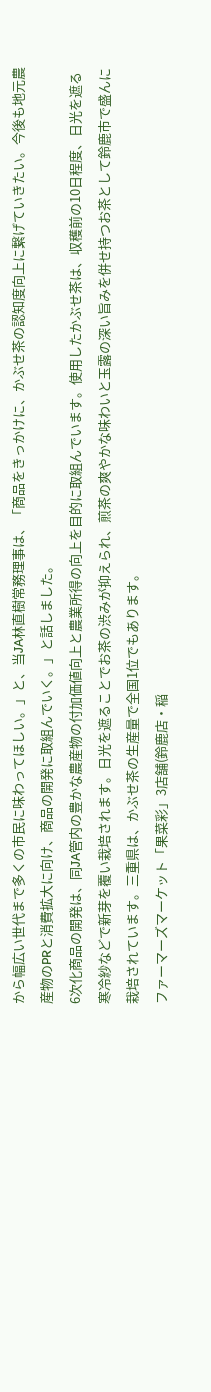から幅広い世代まで多くの市民に味わってほしい。」と、当JA林直樹常務理事は、「商品をきっかけに、かぶせ茶の認知度向上に繋げていきたい。今後も地元農産物のPRと消費拡大に向け、商品の開発に取組んでいく。」と話しました。
6次化商品の開発は、同JA管内の豊かな農産物の付加価値向上と農業所得の向上を目的に取組んでいます。使用したかぶせ茶は、収穫前の10日程度、日光を遮る寒冷紗などで新芽を覆い栽培されます。日光を遮ることでお茶の渋みが抑えられ、煎茶の爽やかな味わいと玉露の深い旨みを併せ持つお茶として鈴鹿市で盛んに栽培されています。三重県は、かぶせ茶の生産量で全国1位でもあります。
ファーマーズマーケット「果菜彩」3店舗(鈴鹿店・稲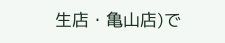生店・亀山店)で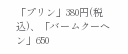「プリン」380円(税込)、「バームクーヘン」650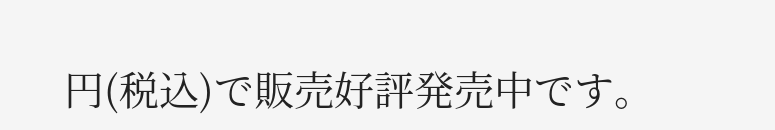円(税込)で販売好評発売中です。